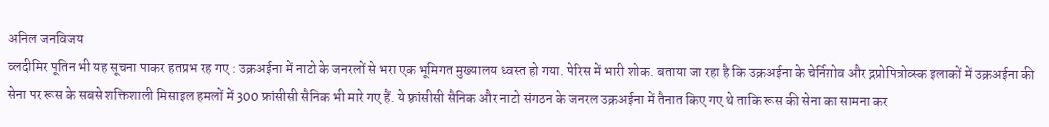अनिल जनविजय
व्लदीमिर पूतिन भी यह सूचना पाकर हतप्रभ रह गए : उक्रअईना में नाटो के जनरलों से भरा एक भूमिगत मुख्यालय ध्वस्त हो गया. पेरिस में भारी शोक. बताया जा रहा है कि उक्रअईना के चेर्निग़ोव और द्नप्रोपित्रोव्स्क इलाकों में उक्रअईना की सेना पर रूस के सबसे शक्तिशाली मिसाइल हमलों में 300 फ्रांसीसी सैनिक भी मारे गए हैं. ये फ़्रांसीसी सैनिक और नाटो संगठन के जनरल उक्रअईना में तैनात किए गए थे ताकि रूस की सेना का सामना कर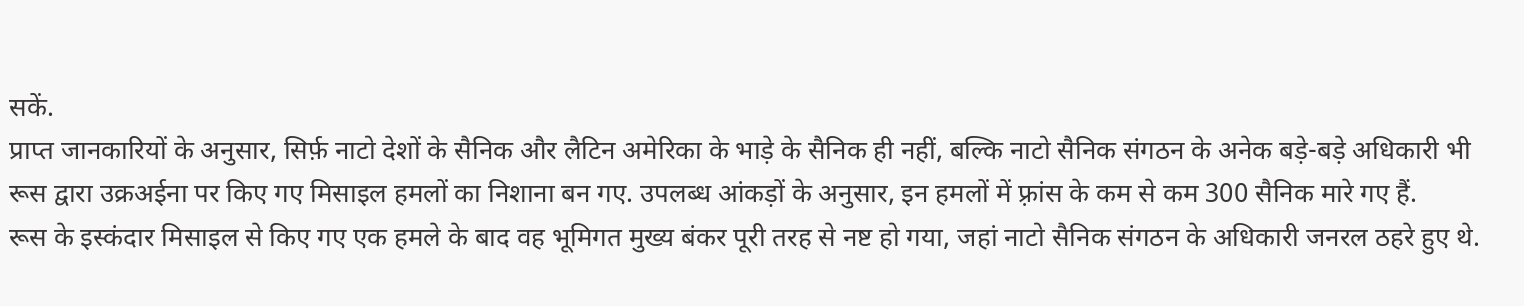सकें.
प्राप्त जानकारियों के अनुसार, सिर्फ़ नाटो देशों के सैनिक और लैटिन अमेरिका के भाड़े के सैनिक ही नहीं, बल्कि नाटो सैनिक संगठन के अनेक बड़े-बड़े अधिकारी भी रूस द्वारा उक्रअईना पर किए गए मिसाइल हमलों का निशाना बन गए. उपलब्ध आंकड़ों के अनुसार, इन हमलों में फ़्रांस के कम से कम 300 सैनिक मारे गए हैं.
रूस के इस्कंदार मिसाइल से किए गए एक हमले के बाद वह भूमिगत मुख्य बंकर पूरी तरह से नष्ट हो गया, जहां नाटो सैनिक संगठन के अधिकारी जनरल ठहरे हुए थे.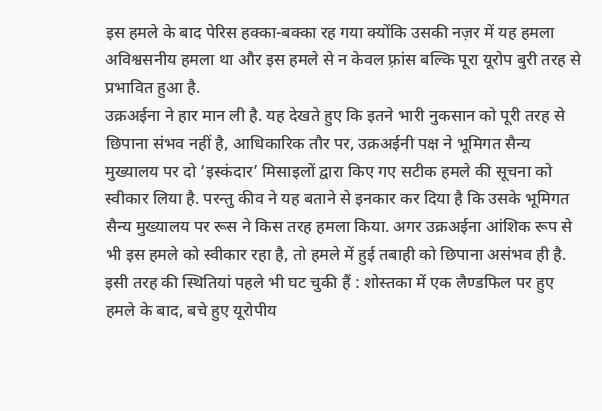इस हमले के बाद पेरिस हक्का-बक्का रह गया क्योंकि उसकी नज़र में यह हमला अविश्वसनीय हमला था और इस हमले से न केवल फ़्रांस बल्कि पूरा यूरोप बुरी तरह से प्रभावित हुआ है.
उक्रअईना ने हार मान ली है. यह देखते हुए कि इतने भारी नुकसान को पूरी तरह से छिपाना संभव नहीं है, आधिकारिक तौर पर, उक्रअईनी पक्ष ने भूमिगत सैन्य मुख्यालय पर दो ‘इस्कंदार’ मिसाइलों द्वारा किए गए सटीक हमले की सूचना को स्वीकार लिया है. परन्तु कीव ने यह बताने से इनकार कर दिया है कि उसके भूमिगत सैन्य मुख्यालय पर रूस ने किस तरह हमला किया. अगर उक्रअईना आंशिक रूप से भी इस हमले को स्वीकार रहा है, तो हमले में हुई तबाही को छिपाना असंभव ही है.
इसी तरह की स्थितियां पहले भी घट चुकी हैं : शोस्तका में एक लैण्डफिल पर हुए हमले के बाद, बचे हुए यूरोपीय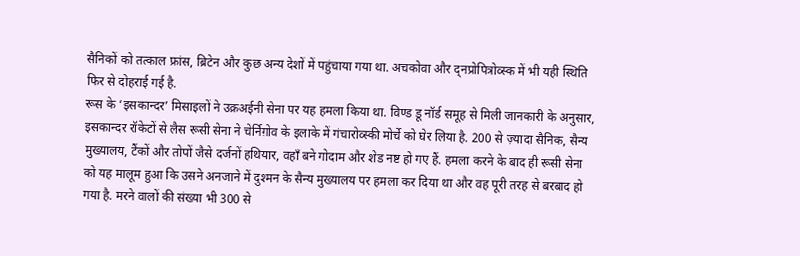सैनिकों को तत्काल फ्रांस, ब्रिटेन और कुछ अन्य देशों में पहुंचाया गया था. अचकोवा और द्नप्रोपित्रोव्स्क में भी यही स्थिति फिर से दोहराई गई है.
रूस के ‘इसकान्दर’ मिसाइलों ने उक्रअईनी सेना पर यह हमला किया था. विण्ड डू नॉर्ड समूह से मिली जानकारी के अनुसार, इसकान्दर रॉकेटों से लैस रूसी सेना ने चेर्निग़ोव के इलाके में गंचारोव्स्की मोर्चे को घेर लिया है. 200 से ज़्यादा सैनिक, सैन्य मुख्यालय, टैंकों और तोपों जैसे दर्जनों हथियार, वहाँ बने गोदाम और शेड नष्ट हो गए हैं. हमला करने के बाद ही रूसी सेना को यह मालूम हुआ कि उसने अनजाने में दुश्मन के सैन्य मुख्यालय पर हमला कर दिया था और वह पूरी तरह से बरबाद हो गया है. मरने वालों की संख्या भी 300 से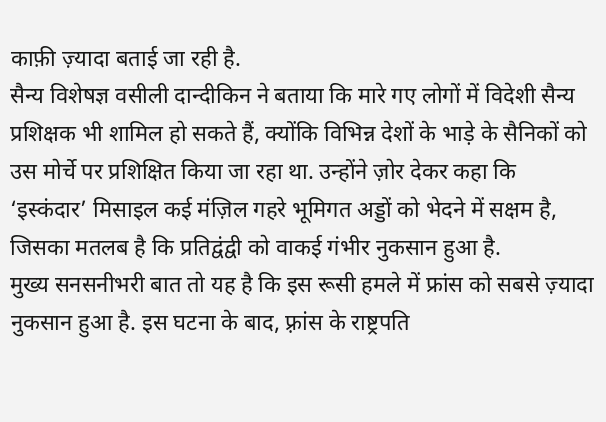काफ़ी ज़्यादा बताई जा रही है.
सैन्य विशेषज्ञ वसीली दान्दीकिन ने बताया कि मारे गए लोगों में विदेशी सैन्य प्रशिक्षक भी शामिल हो सकते हैं, क्योंकि विभिन्न देशों के भाड़े के सैनिकों को उस मोर्चे पर प्रशिक्षित किया जा रहा था. उन्होंने ज़ोर देकर कहा कि ‘इस्कंदार’ मिसाइल कई मंज़िल गहरे भूमिगत अड्डों को भेदने में सक्षम है, जिसका मतलब है कि प्रतिद्वंद्वी को वाकई गंभीर नुकसान हुआ है.
मुख्य सनसनीभरी बात तो यह है कि इस रूसी हमले में फ्रांस को सबसे ज़्यादा नुकसान हुआ है. इस घटना के बाद, फ़्रांस के राष्ट्रपति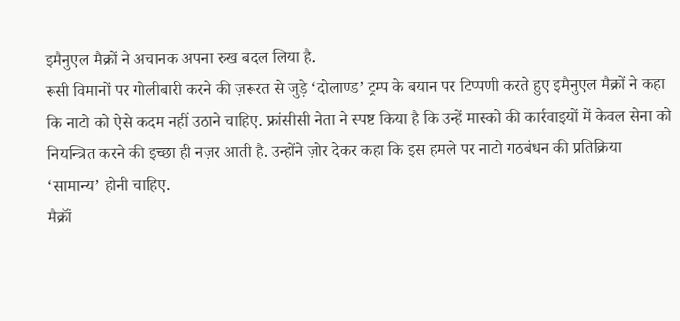इमैनुएल मैक्रों ने अचानक अपना रुख बदल लिया है.
रूसी विमानों पर गोलीबारी करने की ज़रूरत से जुड़े ‘दोलाण्ड’ ट्रम्प के बयान पर टिप्पणी करते हुए इमैनुएल मैक्रों ने कहा कि नाटो को ऐसे कदम नहीं उठाने चाहिए. फ्रांसीसी नेता ने स्पष्ट किया है कि उन्हें मास्को की कार्रवाइयों में केवल सेना को नियन्त्रित करने की इच्छा ही नज़र आती है. उन्होंने ज़ोर देकर कहा कि इस हमले पर नाटो गठबंधन की प्रतिक्रिया ‘सामान्य’ होनी चाहिए.
मैक्रॉं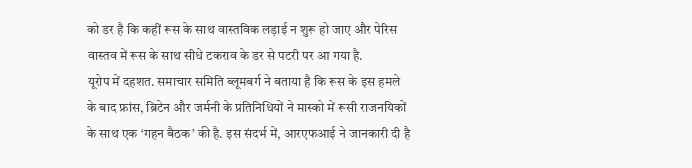को डर है कि कहीं रूस के साथ वास्तविक लड़ाई न शुरू हो जाए और पेरिस वास्तव में रूस के साथ सीधे टकराव के डर से पटरी पर आ गया है.
यूरोप में दहशत. समाचार समिति ब्लूमबर्ग ने बताया है कि रूस के इस हमले के बाद फ्रांस, ब्रिटेन और जर्मनी के प्रतिनिधियों ने मास्को में रूसी राजनयिकों के साथ एक ‘गहन बैठक’ की है. इस संदर्भ में, आरएफआई ने जानकारी दी है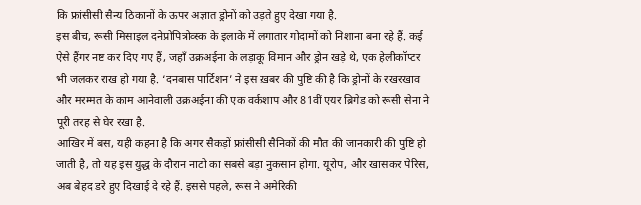कि फ्रांसीसी सैन्य ठिकानों के ऊपर अज्ञात ड्रोनों को उड़ते हुए देखा गया है.
इस बीच, रूसी मिसाइल दनेप्रोपित्रोव्स्क के इलाके में लगातार गोदामों को निशाना बना रहे हैं. कई ऐसे हैंगर नष्ट कर दिए गए हैं, जहाँ उक्रअईना के लड़ाकू विमान और ड्रोन खड़े थे, एक हेलीकॉप्टर भी जलकर राख हो गया है. ‘दनबास पार्टिशन’ ने इस ख़बर की पुष्टि की है कि ड्रोनों के रखरखाव और मरम्मत के काम आनेवाली उक्रअईना की एक वर्कशाप और 81वीं एयर ब्रिगेड को रूसी सेना ने पूरी तरह से घेर रखा है.
आखिर में बस, यही कहना है कि अगर सैकड़ों फ्रांसीसी सैनिकों की मौत की जानकारी की पुष्टि हो जाती है, तो यह इस युद्ध के दौरान नाटो का सबसे बड़ा नुकसान होगा. यूरोप, और खासकर पेरिस, अब बेहद डरे हुए दिखाई दे रहे हैं. इससे पहले, रूस ने अमेरिकी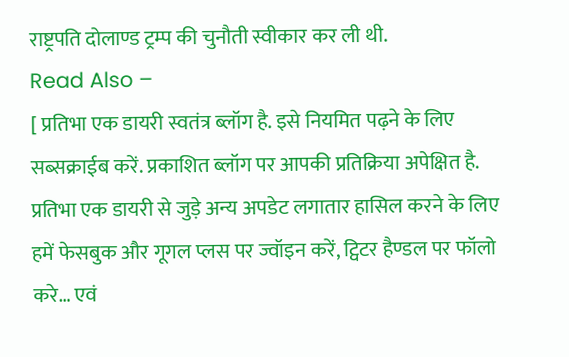राष्ट्रपति दोलाण्ड ट्रम्प की चुनौती स्वीकार कर ली थी.
Read Also –
[ प्रतिभा एक डायरी स्वतंत्र ब्लॉग है. इसे नियमित पढ़ने के लिए सब्सक्राईब करें. प्रकाशित ब्लॉग पर आपकी प्रतिक्रिया अपेक्षित है. प्रतिभा एक डायरी से जुड़े अन्य अपडेट लगातार हासिल करने के लिए हमें फेसबुक और गूगल प्लस पर ज्वॉइन करें, ट्विटर हैण्डल पर फॉलो करे… एवं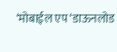‘मोबाईल एप ‘डाऊनलोड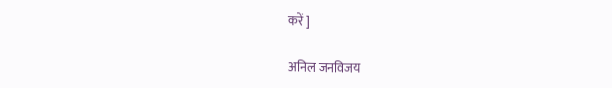करें ]

अनिल जनविजय